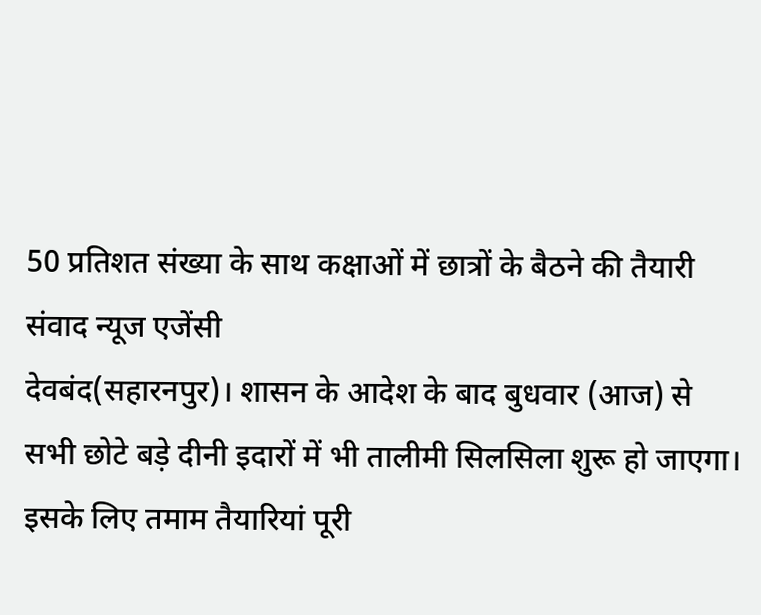50 प्रतिशत संख्या के साथ कक्षाओं में छात्रों के बैठने की तैयारी
संवाद न्यूज एजेंसी
देवबंद(सहारनपुर)। शासन के आदेश के बाद बुधवार (आज) से सभी छोटे बड़े दीनी इदारों में भी तालीमी सिलसिला शुरू हो जाएगा। इसके लिए तमाम तैयारियां पूरी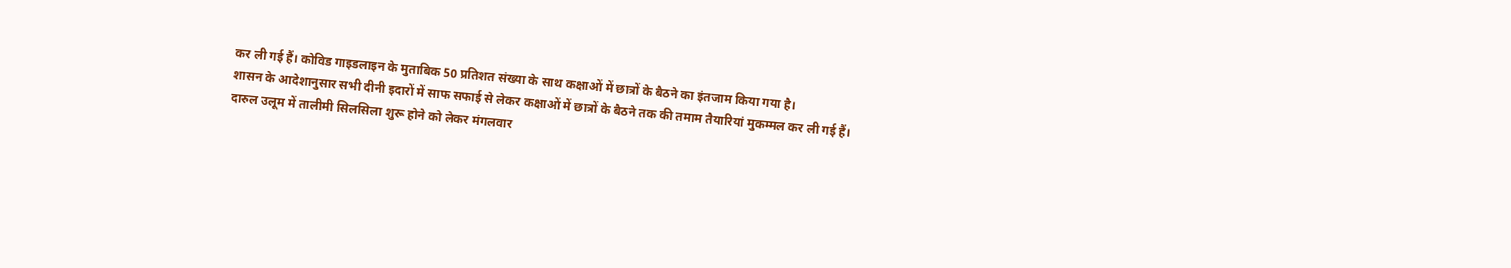कर ली गई हैं। कोविड गाइडलाइन के मुताबिक 50 प्रतिशत संख्या के साथ कक्षाओं में छात्रों के बैठने का इंतजाम किया गया है।
शासन के आदेशानुसार सभी दीनी इदारों में साफ सफाई से लेकर कक्षाओं में छात्रों के बैठने तक की तमाम तैयारियां मुकम्मल कर ली गई हैं। दारुल उलूम में तालीमी सिलसिला शुरू होने को लेकर मंगलवार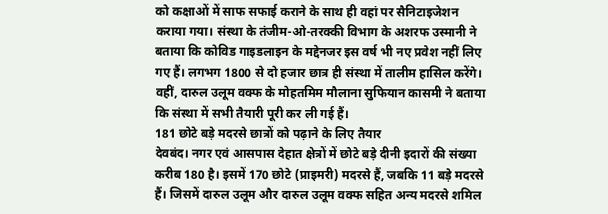को कक्षाओं में साफ सफाई कराने के साथ ही वहां पर सैनिटाइजेशन कराया गया। संस्था के तंजीम-ओ-तरक्की विभाग के अशरफ उस्मानी ने बताया कि कोविड गाइडलाइन के मद्देनजर इस वर्ष भी नए प्रवेश नहीं लिए गए हैं। लगभग 1800 से दो हजार छात्र ही संस्था में तालीम हासिल करेंगे। वहीं, दारुल उलूम वक्फ के मोहतमिम मौलाना सुफियान कासमी ने बताया कि संस्था में सभी तैयारी पूरी कर ली गई हैं।
181 छोटे बड़े मदरसे छात्रों को पढ़ाने के लिए तैयार
देवबंद। नगर एवं आसपास देहात क्षेत्रों में छोटे बड़े दीनी इदारों की संख्या करीब 180 है। इसमें 170 छोटे (प्राइमरी) मदरसे हैं, जबकि 11 बड़े मदरसे हैं। जिसमें दारुल उलूम और दारुल उलूम वक्फ सहित अन्य मदरसे शमिल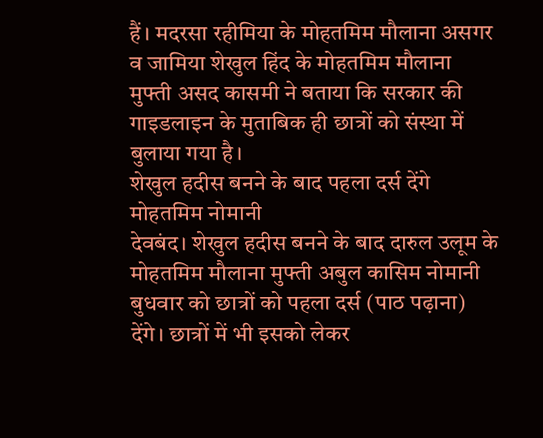हैं। मदरसा रहीमिया के मोहतमिम मौलाना असगर व जामिया शेखुल हिंद के मोहतमिम मौलाना मुफ्ती असद कासमी ने बताया कि सरकार की गाइडलाइन के मुताबिक ही छात्रों को संस्था में बुलाया गया है।
शेखुल हदीस बनने के बाद पहला दर्स देंगे मोहतमिम नोमानी
देवबंद। शेखुल हदीस बनने के बाद दारुल उलूम के मोहतमिम मौलाना मुफ्ती अबुल कासिम नोमानी बुधवार को छात्रों को पहला दर्स (पाठ पढ़ाना) देंगे। छात्रों में भी इसको लेकर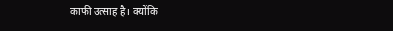काफी उत्साह है। क्योंकि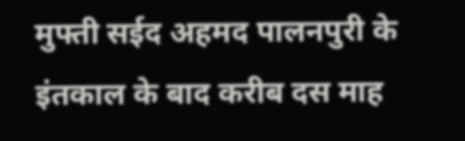मुफ्ती सईद अहमद पालनपुरी के इंतकाल के बाद करीब दस माह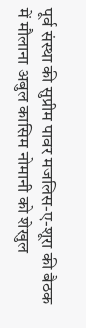पूर्व संस्था की सुप्रीम पावर मजलिस-ए-शूरा की बैठक में मौलाना अबुल कासिम नोमानी को शेखुल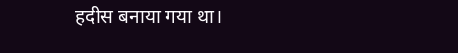हदीस बनाया गया था।